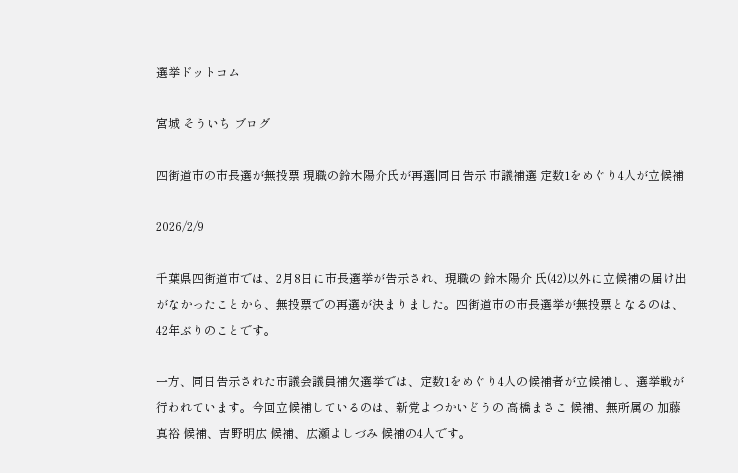選挙ドットコム

宮城 そういち ブログ

四街道市の市長選が無投票 現職の鈴木陽介氏が再選|同日告示 市議補選 定数1をめぐり4人が立候補

2026/2/9

千葉県四街道市では、2月8日に市長選挙が告示され、現職の 鈴木陽介 氏(42)以外に立候補の届け出がなかったことから、無投票での再選が決まりました。四街道市の市長選挙が無投票となるのは、42年ぶりのことです。

一方、同日告示された市議会議員補欠選挙では、定数1をめぐり4人の候補者が立候補し、選挙戦が行われています。今回立候補しているのは、新党よつかいどうの 高橋まさこ 候補、無所属の 加藤真裕 候補、吉野明広 候補、広瀬よしづみ 候補の4人です。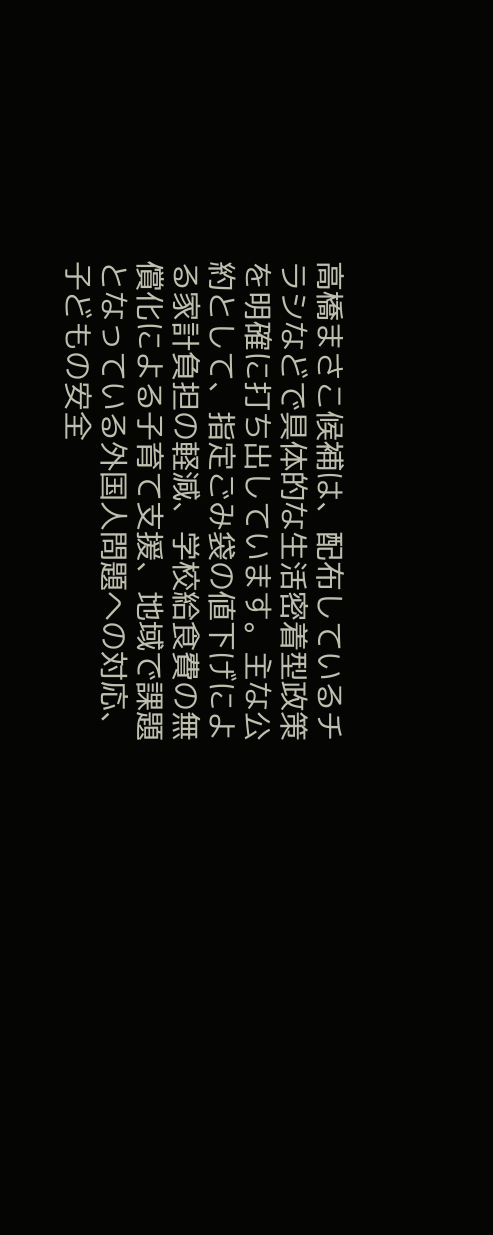高橋まさこ候補は、配布しているチラシなどで具体的な生活密着型政策を明確に打ち出しています。主な公約として、指定ごみ袋の値下げによる家計負担の軽減、学校給食費の無償化による子育て支援、地域で課題となっている外国人問題への対応、子どもの安全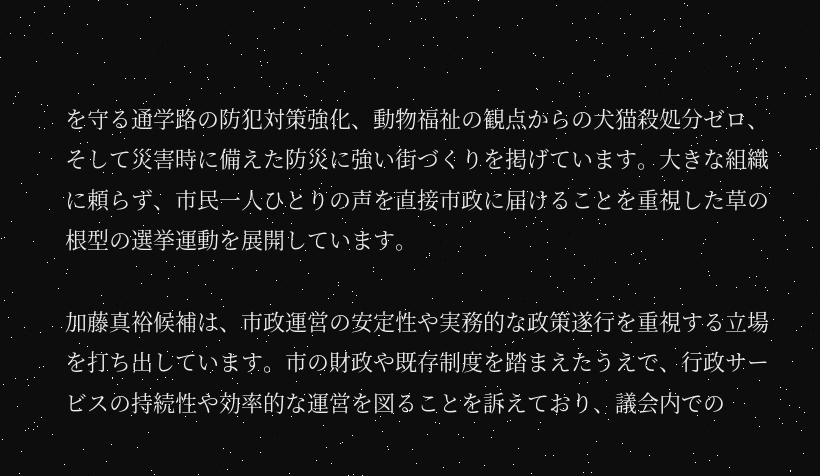を守る通学路の防犯対策強化、動物福祉の観点からの犬猫殺処分ゼロ、そして災害時に備えた防災に強い街づくりを掲げています。大きな組織に頼らず、市民一人ひとりの声を直接市政に届けることを重視した草の根型の選挙運動を展開しています。

加藤真裕候補は、市政運営の安定性や実務的な政策遂行を重視する立場を打ち出しています。市の財政や既存制度を踏まえたうえで、行政サービスの持続性や効率的な運営を図ることを訴えており、議会内での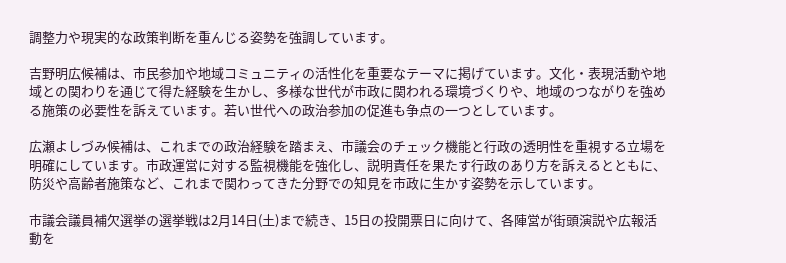調整力や現実的な政策判断を重んじる姿勢を強調しています。

吉野明広候補は、市民参加や地域コミュニティの活性化を重要なテーマに掲げています。文化・表現活動や地域との関わりを通じて得た経験を生かし、多様な世代が市政に関われる環境づくりや、地域のつながりを強める施策の必要性を訴えています。若い世代への政治参加の促進も争点の一つとしています。

広瀬よしづみ候補は、これまでの政治経験を踏まえ、市議会のチェック機能と行政の透明性を重視する立場を明確にしています。市政運営に対する監視機能を強化し、説明責任を果たす行政のあり方を訴えるとともに、防災や高齢者施策など、これまで関わってきた分野での知見を市政に生かす姿勢を示しています。

市議会議員補欠選挙の選挙戦は2月14日(土)まで続き、15日の投開票日に向けて、各陣営が街頭演説や広報活動を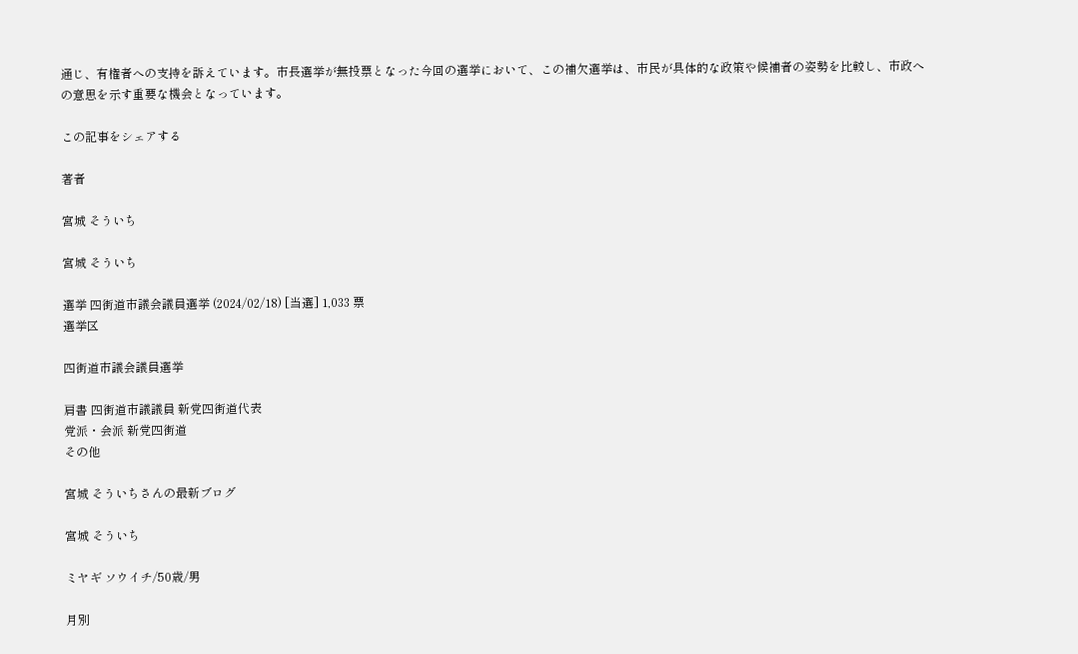通じ、有権者への支持を訴えています。市長選挙が無投票となった今回の選挙において、この補欠選挙は、市民が具体的な政策や候補者の姿勢を比較し、市政への意思を示す重要な機会となっています。

この記事をシェアする

著者

宮城 そういち

宮城 そういち

選挙 四街道市議会議員選挙 (2024/02/18) [当選] 1,033 票
選挙区

四街道市議会議員選挙

肩書 四街道市議議員 新党四街道代表
党派・会派 新党四街道
その他

宮城 そういちさんの最新ブログ

宮城 そういち

ミヤギ ソウイチ/50歳/男

月別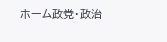ホーム政党・政治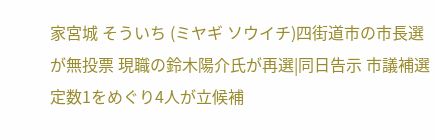家宮城 そういち (ミヤギ ソウイチ)四街道市の市長選が無投票 現職の鈴木陽介氏が再選|同日告示 市議補選 定数1をめぐり4人が立候補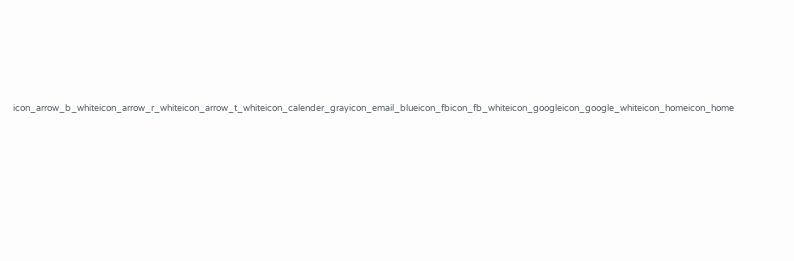icon_arrow_b_whiteicon_arrow_r_whiteicon_arrow_t_whiteicon_calender_grayicon_email_blueicon_fbicon_fb_whiteicon_googleicon_google_whiteicon_homeicon_home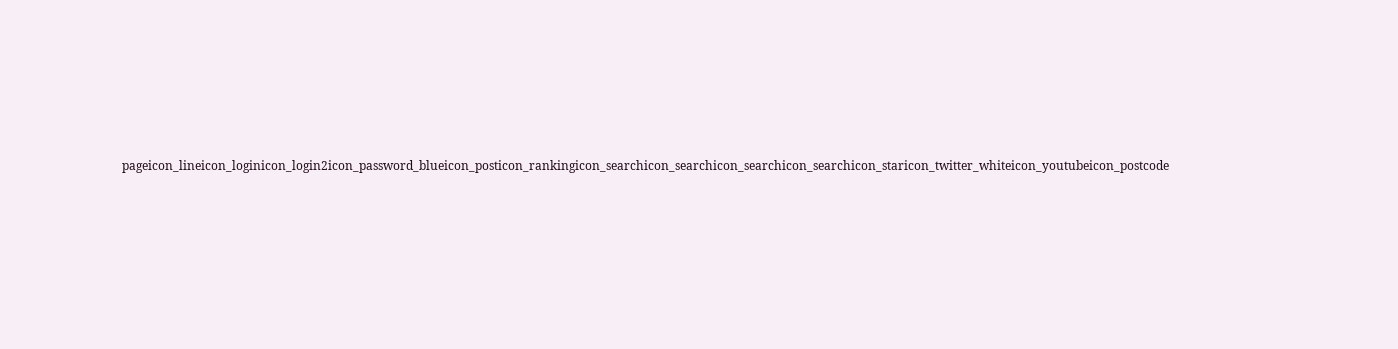pageicon_lineicon_loginicon_login2icon_password_blueicon_posticon_rankingicon_searchicon_searchicon_searchicon_searchicon_staricon_twitter_whiteicon_youtubeicon_postcode